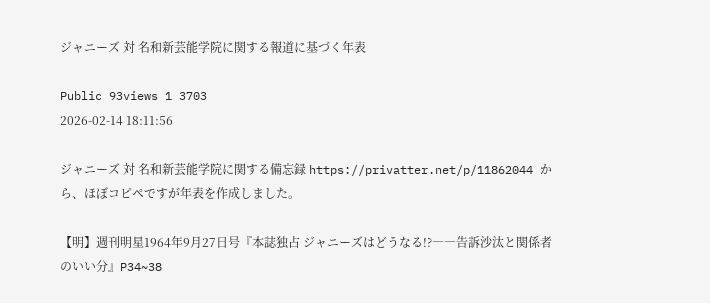ジャニーズ 対 名和新芸能学院に関する報道に基づく年表

Public 93views 1 3703
2026-02-14 18:11:56

ジャニーズ 対 名和新芸能学院に関する備忘録 https://privatter.net/p/11862044 から、ほぼコピペですが年表を作成しました。

【明】週刊明星1964年9月27日号『本誌独占 ジャニーズはどうなる!?――告訴沙汰と関係者のいい分』P34~38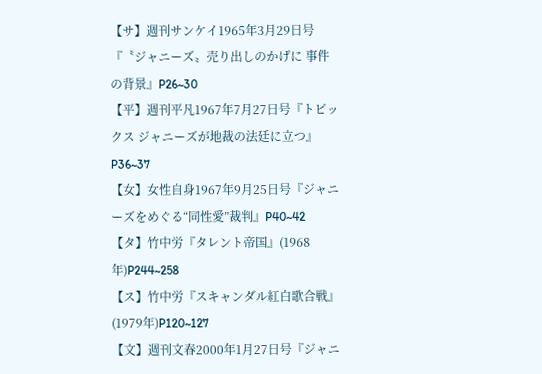【サ】週刊サンケイ1965年3月29日号『〝ジャニーズ〟売り出しのかげに 事件の背景』P26~30
【平】週刊平凡1967年7月27日号『トピックス ジャニーズが地裁の法廷に立つ』P36~37
【女】女性自身1967年9月25日号『ジャニーズをめぐる“同性愛”裁判』P40~42
【タ】竹中労『タレント帝国』(1968年)P244~258
【ス】竹中労『スキャンダル紅白歌合戦』(1979年)P120~127
【文】週刊文春2000年1月27日号『ジャニ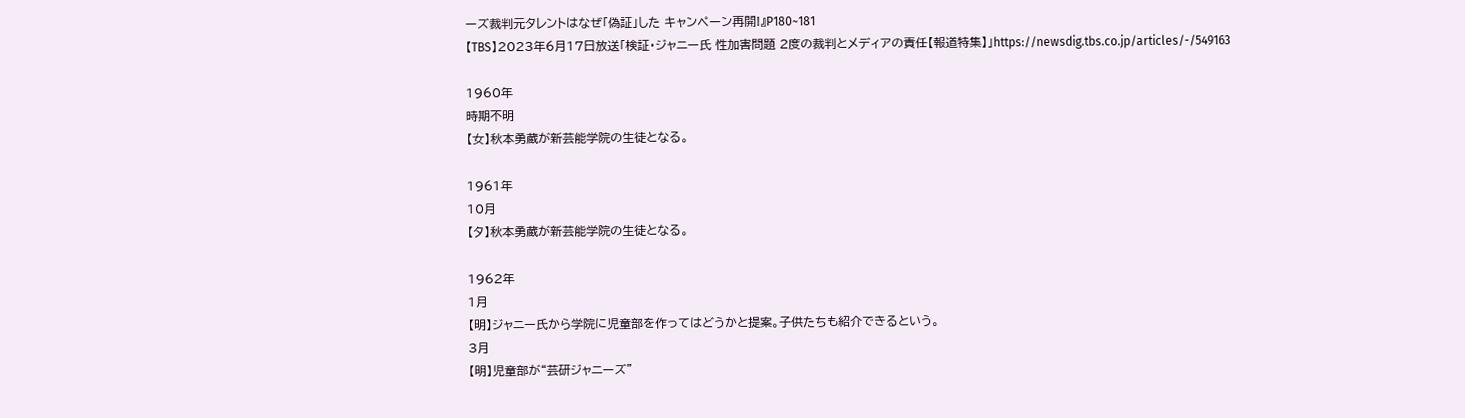ーズ裁判元タレントはなぜ「偽証」した キャンペーン再開!』P180~181
【TBS】2023年6月17日放送「検証・ジャニー氏 性加害問題 2度の裁判とメディアの責任【報道特集】」https://newsdig.tbs.co.jp/articles/-/549163

1960年
時期不明
【女】秋本勇蔵が新芸能学院の生徒となる。

1961年
10月
【タ】秋本勇蔵が新芸能学院の生徒となる。

1962年
1月
【明】ジャニー氏から学院に児童部を作ってはどうかと提案。子供たちも紹介できるという。
3月
【明】児童部が“芸研ジャニーズ”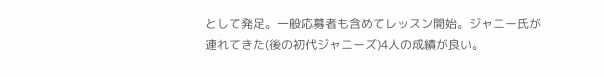として発足。一般応募者も含めてレッスン開始。ジャニー氏が連れてきた(後の初代ジャニーズ)4人の成績が良い。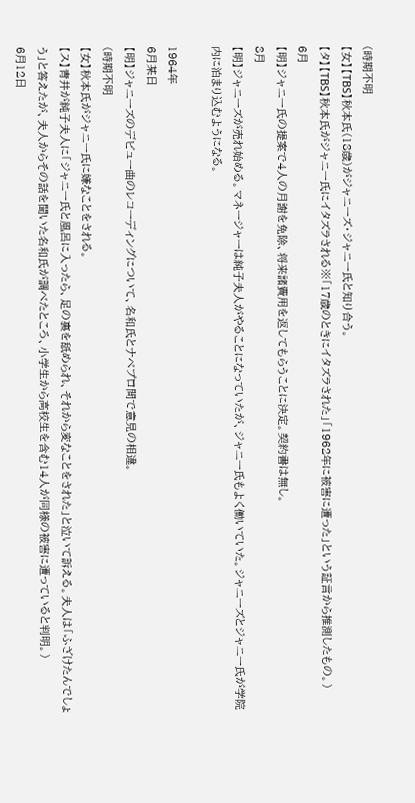(時期不明
【女】【TBS】秋本氏(18歳)がジャニーズ・ジャニー氏と知り合う。
【タ】【TBS】秋本氏がジャニー氏にイタズラされる※「17歳のときにイタズラされた」「1962年に被害に遭った」という証言から推測したもの。)
6月
【明】ジャニー氏の提案で4人の月謝を免除、将来諸費用を返してもらうことに決定。契約書は無し。
8月
【明】ジャニーズが売れ始める。マネージャーは純子夫人がやることになっていたが、ジャニー氏もよく働いていた。ジャニーズとジャニー氏が学院内に泊まり込むようになる。

1964年
6月某日
【明】ジャニーズのデビュー曲のレコーディングについて、名和氏とナベプロ間で意見の相違。
(時期不明
【女】秋本氏がジャニー氏に嫌なことをされる。
【ス】青井が純子夫人に「ジャニー氏と風呂に入ったら、足の裏を舐められ、それから変なことをされた」と泣いて訴える。夫人は「ふざけたんでしょう」と答えたが、夫人からその話を聞いた名和氏が調べたところ、小学生から高校生を含む14人が同様の被害に遭っていると判明。)
6月12日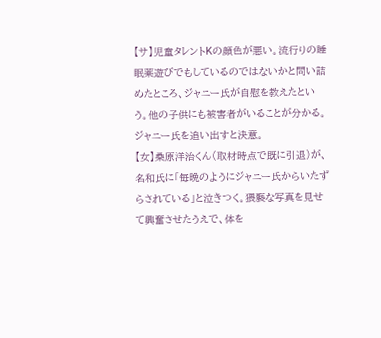【サ】児童タレントKの顔色が悪い。流行りの睡眠薬遊びでもしているのではないかと問い詰めたところ、ジャニー氏が自慰を教えたという。他の子供にも被害者がいることが分かる。ジャニー氏を追い出すと決意。
【女】桑原洋治くん(取材時点で既に引退)が、名和氏に「毎晩のようにジャニー氏からいたずらされている」と泣きつく。猥褻な写真を見せて興奮させたうえで、体を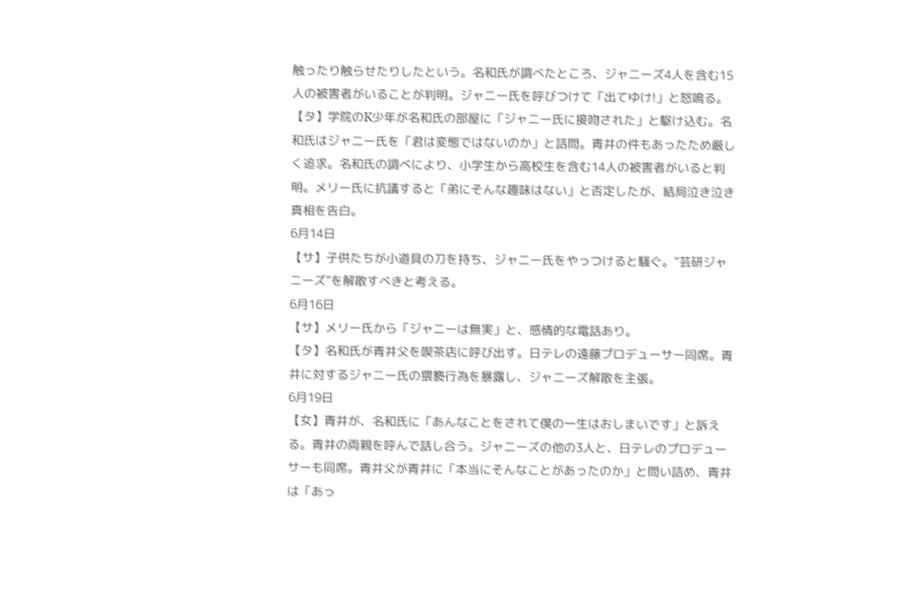触ったり触らせたりしたという。名和氏が調べたところ、ジャニーズ4人を含む15人の被害者がいることが判明。ジャニー氏を呼びつけて「出てゆけ!」と怒鳴る。
【タ】学院のK少年が名和氏の部屋に「ジャニー氏に接吻された」と駆け込む。名和氏はジャニー氏を「君は変態ではないのか」と詰問。青井の件もあったため厳しく追求。名和氏の調べにより、小学生から高校生を含む14人の被害者がいると判明。メリー氏に抗議すると「弟にそんな趣味はない」と否定したが、結局泣き泣き真相を告白。
6月14日
【サ】子供たちが小道具の刀を持ち、ジャニー氏をやっつけると騒ぐ。“芸研ジャニーズ”を解散すべきと考える。
6月16日
【サ】メリー氏から「ジャニーは無実」と、感情的な電話あり。
【タ】名和氏が青井父を喫茶店に呼び出す。日テレの遠藤プロデューサー同席。青井に対するジャニー氏の猥褻行為を暴露し、ジャニーズ解散を主張。
6月19日
【女】青井が、名和氏に「あんなことをされて僕の一生はおしまいです」と訴える。青井の両親を呼んで話し合う。ジャニーズの他の3人と、日テレのプロデューサーも同席。青井父が青井に「本当にそんなことがあったのか」と問い詰め、青井は「あっ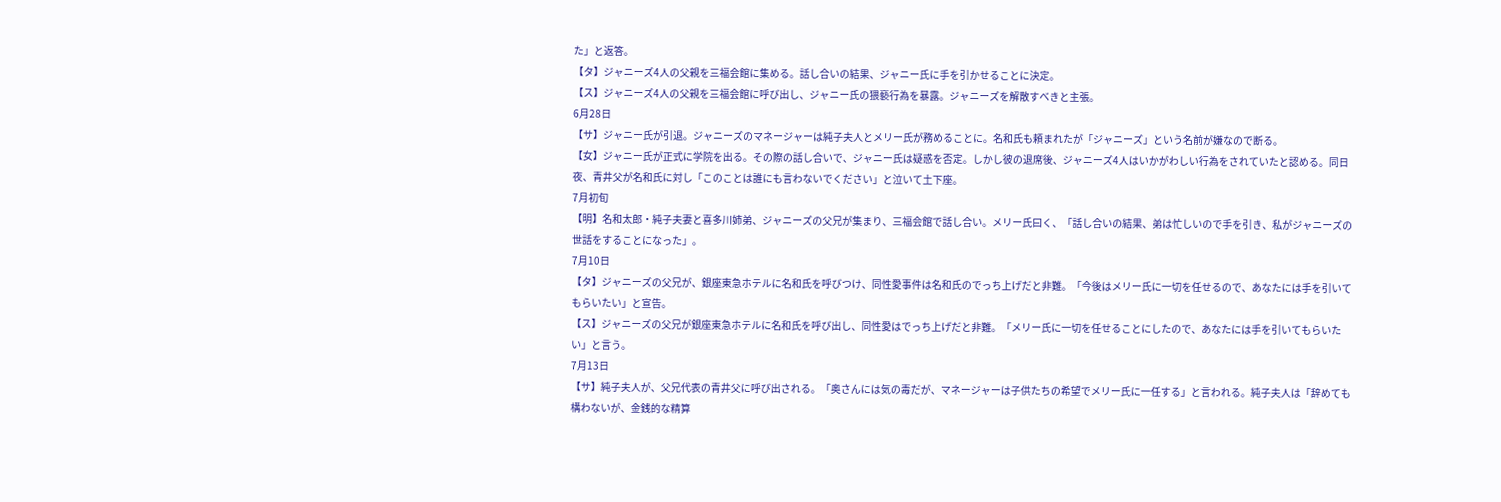た」と返答。
【タ】ジャニーズ4人の父親を三福会館に集める。話し合いの結果、ジャニー氏に手を引かせることに決定。
【ス】ジャニーズ4人の父親を三福会館に呼び出し、ジャニー氏の猥褻行為を暴露。ジャニーズを解散すべきと主張。
6月28日
【サ】ジャニー氏が引退。ジャニーズのマネージャーは純子夫人とメリー氏が務めることに。名和氏も頼まれたが「ジャニーズ」という名前が嫌なので断る。
【女】ジャニー氏が正式に学院を出る。その際の話し合いで、ジャニー氏は疑惑を否定。しかし彼の退席後、ジャニーズ4人はいかがわしい行為をされていたと認める。同日夜、青井父が名和氏に対し「このことは誰にも言わないでください」と泣いて土下座。
7月初旬
【明】名和太郎・純子夫妻と喜多川姉弟、ジャニーズの父兄が集まり、三福会館で話し合い。メリー氏曰く、「話し合いの結果、弟は忙しいので手を引き、私がジャニーズの世話をすることになった」。
7月10日
【タ】ジャニーズの父兄が、銀座東急ホテルに名和氏を呼びつけ、同性愛事件は名和氏のでっち上げだと非難。「今後はメリー氏に一切を任せるので、あなたには手を引いてもらいたい」と宣告。
【ス】ジャニーズの父兄が銀座東急ホテルに名和氏を呼び出し、同性愛はでっち上げだと非難。「メリー氏に一切を任せることにしたので、あなたには手を引いてもらいたい」と言う。
7月13日
【サ】純子夫人が、父兄代表の青井父に呼び出される。「奥さんには気の毒だが、マネージャーは子供たちの希望でメリー氏に一任する」と言われる。純子夫人は「辞めても構わないが、金銭的な精算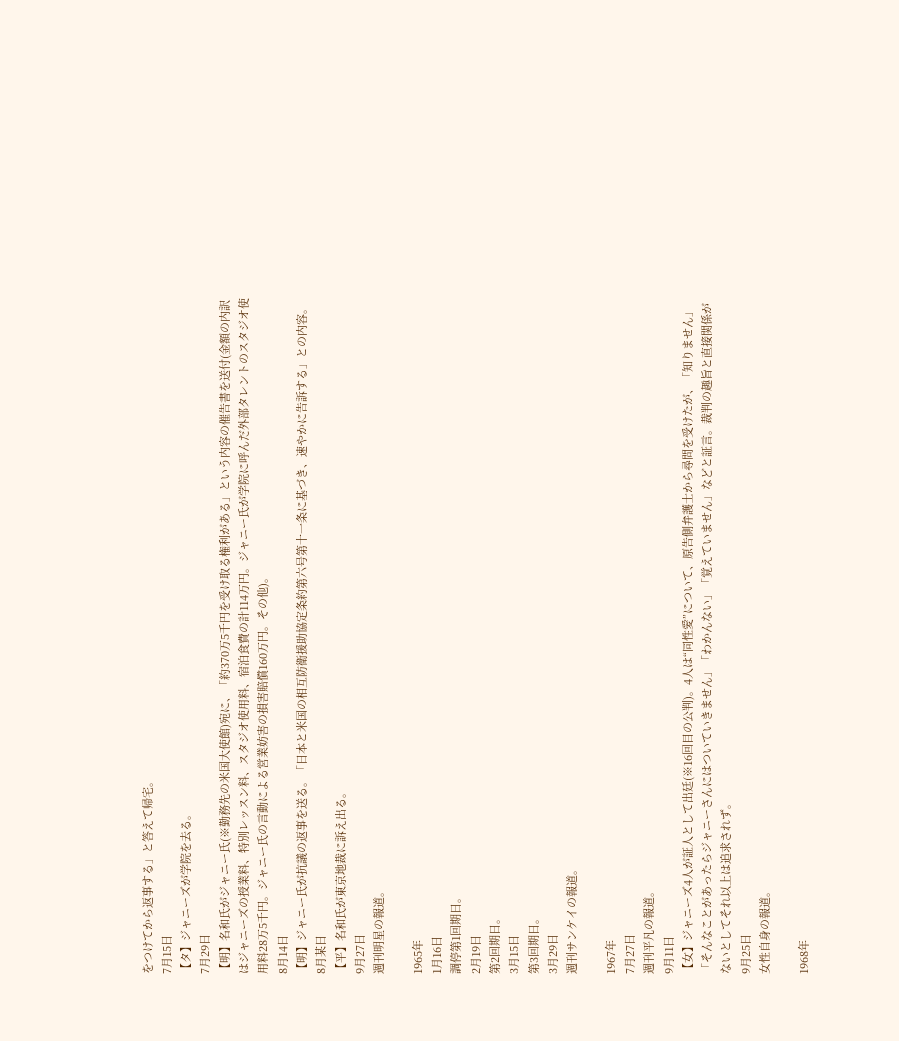をつけてから返事する」と答えて帰宅。
7月15日
【タ】ジャニーズが学院を去る。
7月29日
【明】名和氏がジャニー氏(※勤務先の米国大使館)宛に、「約370万5千円を受け取る権利がある」という内容の催告書を送付(金額の内訳はジャニーズの授業料、特別レッスン料、スタジオ使用料、宿泊食費の計114万円。ジャニー氏が学院に呼んだ外部タレントのスタジオ使用料28万5千円。ジャニー氏の言動による営業妨害の損害賠償160万円。その他)。
8月14日
【明】ジャニー氏が抗議の返事を送る。「日本と米国の相互防衛援助協定条約第六号第十一条に基づき、速やかに告訴する」との内容。
8月某日
【平】名和氏が東京地裁に訴え出る。
9月27日
週刊明星の報道。

1965年
1月16日
調停第1回期日。
2月19日
第2回期日。
3月15日
第3回期日。
3月29日
週刊サンケイの報道。

1967年
7月27日
週刊平凡の報道。
9月11日
【女】ジャニーズ4人が証人として出廷(※16回目の公判)。4人は“同性愛”について、原告側弁護士から尋問を受けたが、「知りません」「そんなことがあったらジャニーさんにはついていきません」「わかんない」「覚えていません」などと証言。裁判の趣旨と直接関係がないとしてそれ以上は追求されず。
9月25日
女性自身の報道。

1968年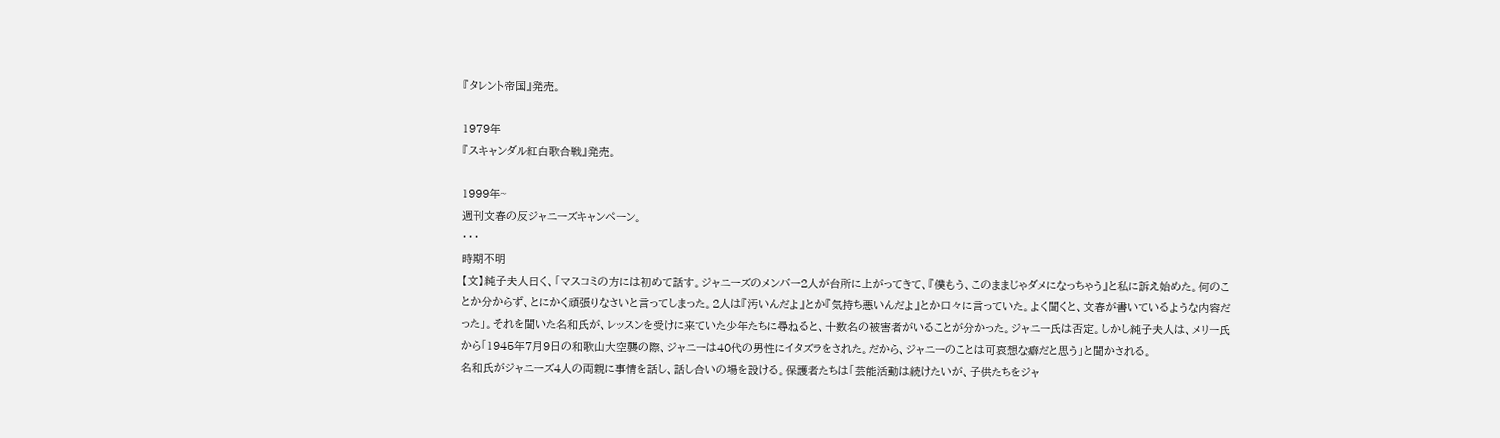『タレント帝国』発売。

1979年
『スキャンダル紅白歌合戦』発売。

1999年~
週刊文春の反ジャニーズキャンペーン。
・・・
時期不明
【文】純子夫人曰く、「マスコミの方には初めて話す。ジャニーズのメンバー2人が台所に上がってきて、『僕もう、このままじゃダメになっちゃう』と私に訴え始めた。何のことか分からず、とにかく頑張りなさいと言ってしまった。2人は『汚いんだよ』とか『気持ち悪いんだよ』とか口々に言っていた。よく聞くと、文春が書いているような内容だった」。それを聞いた名和氏が、レッスンを受けに来ていた少年たちに尋ねると、十数名の被害者がいることが分かった。ジャニー氏は否定。しかし純子夫人は、メリー氏から「1945年7月9日の和歌山大空襲の際、ジャニーは40代の男性にイタズラをされた。だから、ジャニーのことは可哀想な癖だと思う」と聞かされる。
名和氏がジャニーズ4人の両親に事情を話し、話し合いの場を設ける。保護者たちは「芸能活動は続けたいが、子供たちをジャ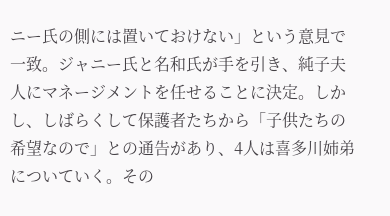ニー氏の側には置いておけない」という意見で一致。ジャニー氏と名和氏が手を引き、純子夫人にマネージメントを任せることに決定。しかし、しばらくして保護者たちから「子供たちの希望なので」との通告があり、4人は喜多川姉弟についていく。その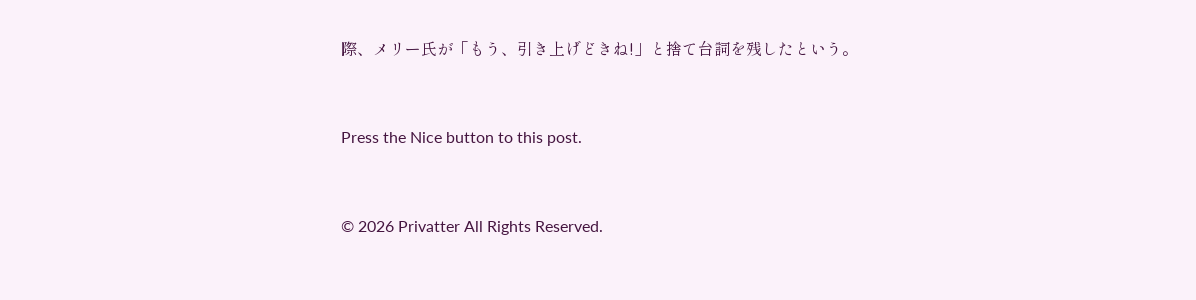際、メリー氏が「もう、引き上げどきね!」と捨て台詞を残したという。


Press the Nice button to this post.


© 2026 Privatter All Rights Reserved.